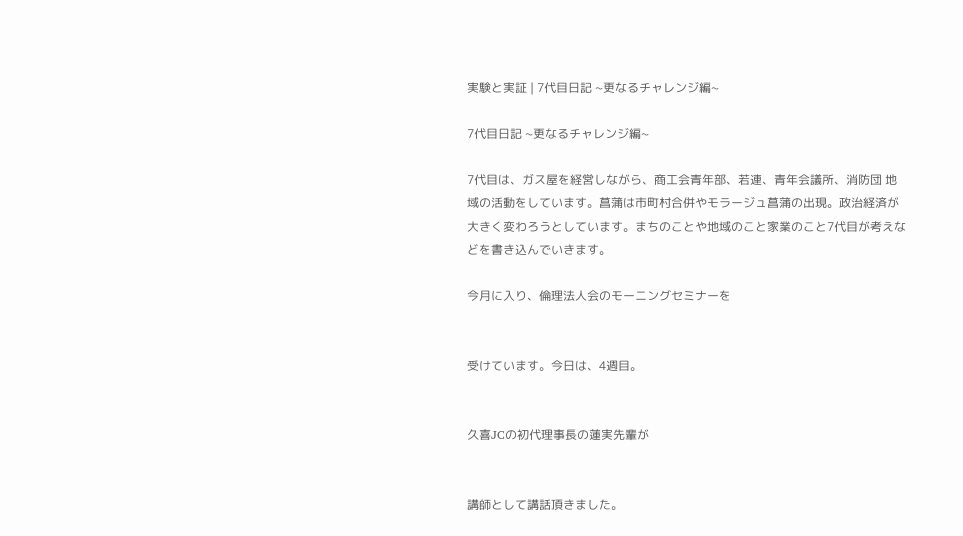実験と実証 | 7代目日記 ~更なるチャレンジ編~

7代目日記 ~更なるチャレンジ編~

7代目は、ガス屋を経営しながら、商工会青年部、若連、青年会議所、消防団 地域の活動をしています。菖蒲は市町村合併やモラージュ菖蒲の出現。政治経済が大きく変わろうとしています。まちのことや地域のこと家業のこと7代目が考えなどを書き込んでいきます。

今月に入り、倫理法人会のモーニングセミナーを


受けています。今日は、4週目。


久喜JCの初代理事長の蓮実先輩が


講師として講話頂きました。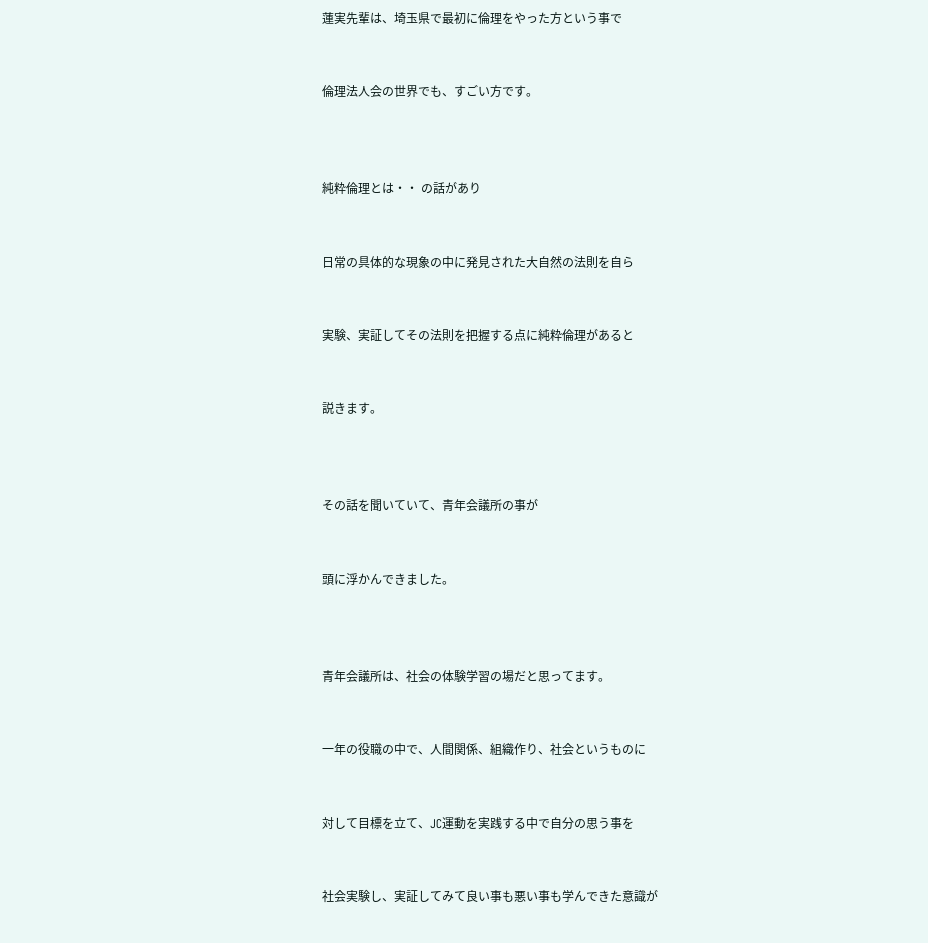蓮実先輩は、埼玉県で最初に倫理をやった方という事で


倫理法人会の世界でも、すごい方です。



純粋倫理とは・・ の話があり


日常の具体的な現象の中に発見された大自然の法則を自ら


実験、実証してその法則を把握する点に純粋倫理があると


説きます。



その話を聞いていて、青年会議所の事が


頭に浮かんできました。



青年会議所は、社会の体験学習の場だと思ってます。


一年の役職の中で、人間関係、組織作り、社会というものに


対して目標を立て、JC運動を実践する中で自分の思う事を


社会実験し、実証してみて良い事も悪い事も学んできた意識が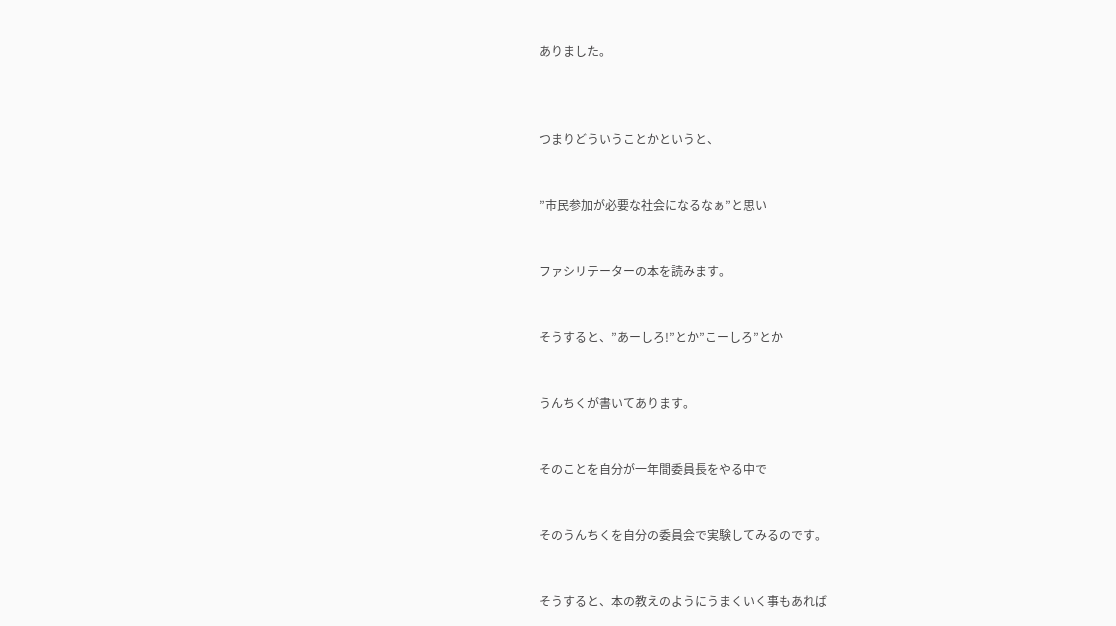ありました。



つまりどういうことかというと、


”市民参加が必要な社会になるなぁ”と思い


ファシリテーターの本を読みます。


そうすると、”あーしろ!”とか”こーしろ”とか


うんちくが書いてあります。


そのことを自分が一年間委員長をやる中で


そのうんちくを自分の委員会で実験してみるのです。


そうすると、本の教えのようにうまくいく事もあれば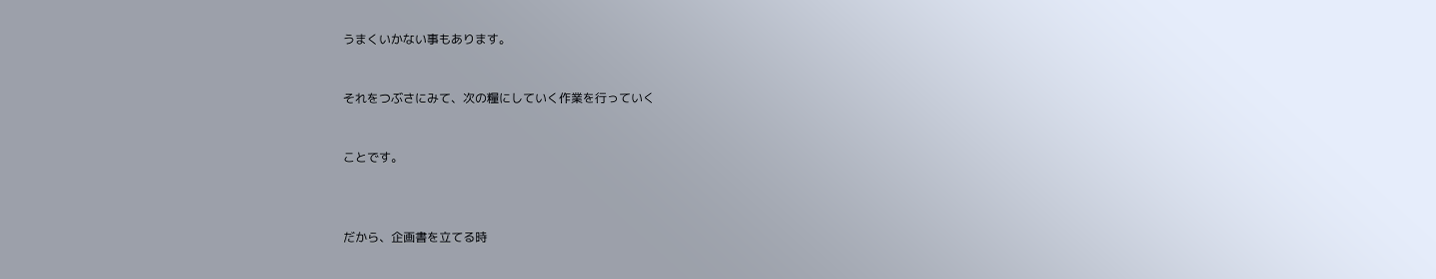うまくいかない事もあります。


それをつぶさにみて、次の糧にしていく作業を行っていく


ことです。



だから、企画書を立てる時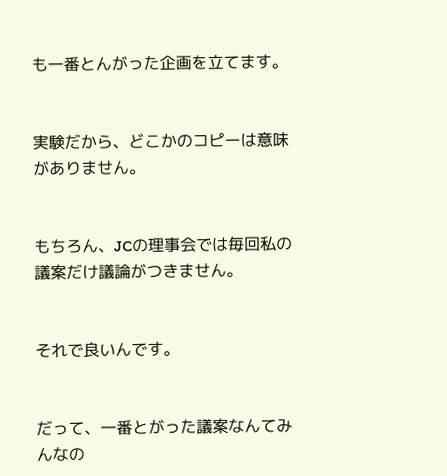も一番とんがった企画を立てます。


実験だから、どこかのコピーは意味がありません。


もちろん、JCの理事会では毎回私の議案だけ議論がつきません。


それで良いんです。


だって、一番とがった議案なんてみんなの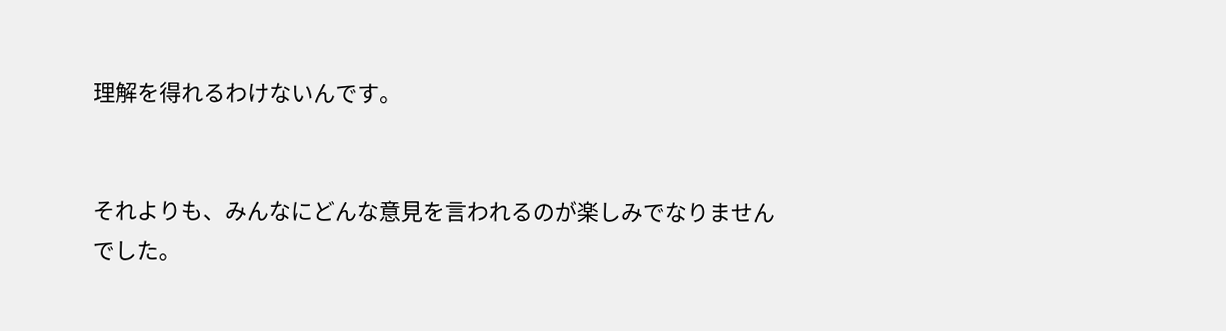理解を得れるわけないんです。


それよりも、みんなにどんな意見を言われるのが楽しみでなりませんでした。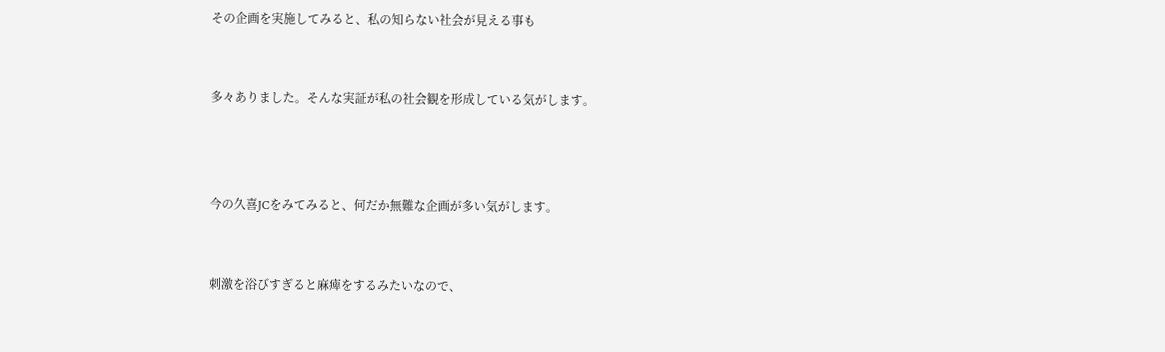その企画を実施してみると、私の知らない社会が見える事も


多々ありました。そんな実証が私の社会観を形成している気がします。



今の久喜JCをみてみると、何だか無難な企画が多い気がします。


刺激を浴びすぎると麻痺をするみたいなので、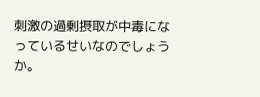刺激の過剰摂取が中毒になっているせいなのでしょうか。